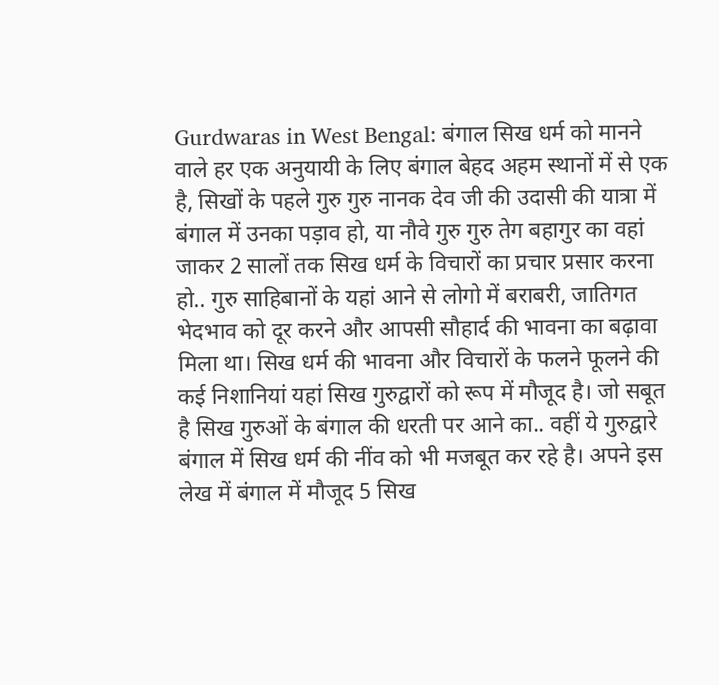Gurdwaras in West Bengal: बंगाल सिख धर्म को मानने वाले हर एक अनुयायी के लिए बंगाल बेहद अहम स्थानों में से एक है, सिखों के पहले गुरु गुरु नानक देव जी की उदासी की यात्रा में बंगाल में उनका पड़ाव हो, या नौवे गुरु गुरु तेग बहागुर का वहां जाकर 2 सालों तक सिख धर्म के विचारों का प्रचार प्रसार करना हो.. गुरु साहिबानों के यहां आने से लोगो में बराबरी, जातिगत भेदभाव को दूर करने और आपसी सौहार्द की भावना का बढ़ावा मिला था। सिख धर्म की भावना और विचारों के फलने फूलने की कई निशानियां यहां सिख गुरुद्वारों को रूप में मौजूद है। जो सबूत है सिख गुरुओं के बंगाल की धरती पर आने का.. वहीं ये गुरुद्वारे बंगाल में सिख धर्म की नींव को भी मजबूत कर रहे है। अपने इस लेख में बंगाल में मौजूद 5 सिख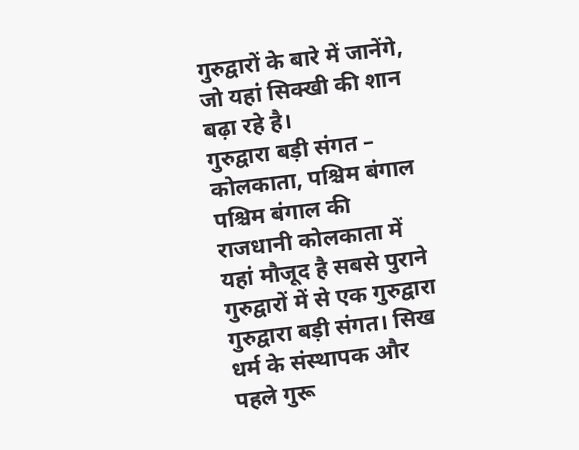गुरुद्वारों के बारे में जानेंगे, जो यहां सिक्खी की शान बढ़ा रहे है।
गुरुद्वारा बड़ी संगत – कोलकाता, पश्चिम बंगाल
पश्चिम बंगाल की राजधानी कोलकाता में यहां मौजूद है सबसे पुराने गुरुद्वारों में से एक गुरुद्वारा गुरुद्वारा बड़ी संगत। सिख धर्म के संस्थापक और पहले गुरू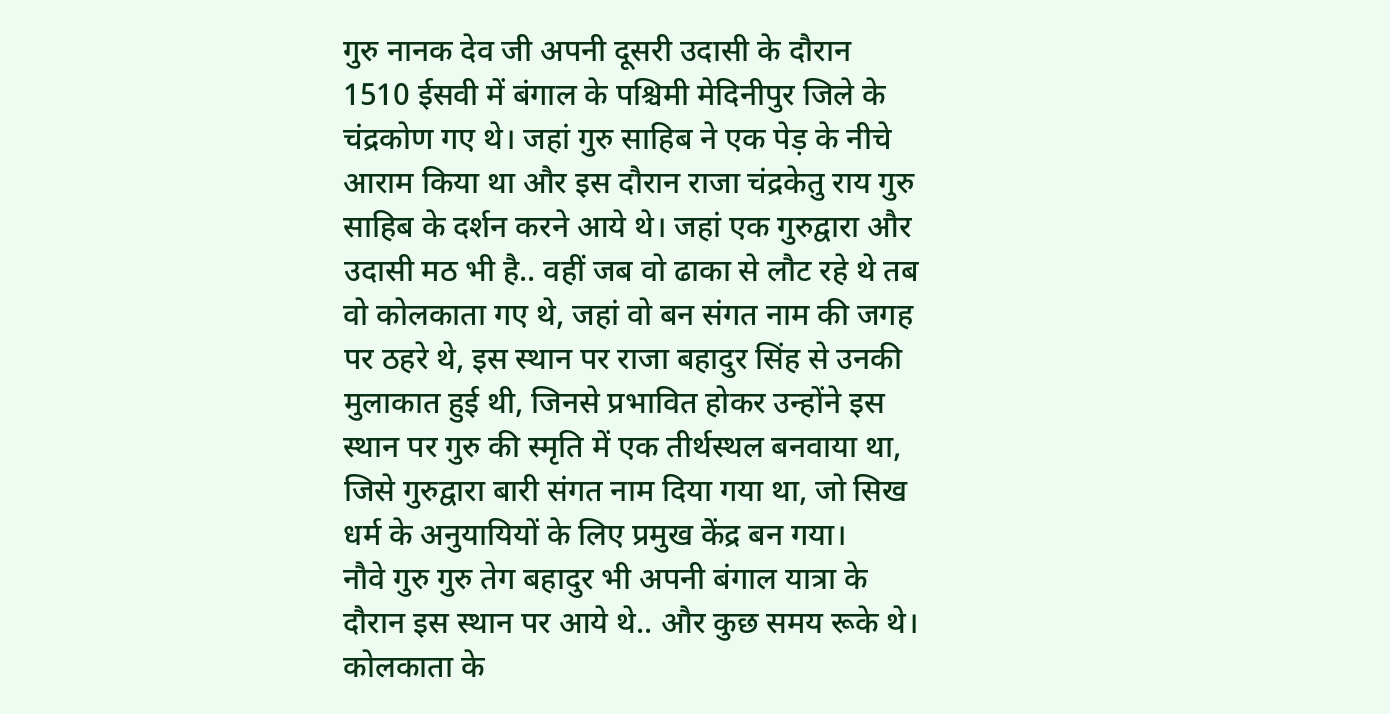गुरु नानक देव जी अपनी दूसरी उदासी के दौरान 1510 ईसवी में बंगाल के पश्चिमी मेदिनीपुर जिले के चंद्रकोण गए थे। जहां गुरु साहिब ने एक पेड़ के नीचे आराम किया था और इस दौरान राजा चंद्रकेतु राय गुरु साहिब के दर्शन करने आये थे। जहां एक गुरुद्वारा और उदासी मठ भी है.. वहीं जब वो ढाका से लौट रहे थे तब वो कोलकाता गए थे, जहां वो बन संगत नाम की जगह पर ठहरे थे, इस स्थान पर राजा बहादुर सिंह से उनकी मुलाकात हुई थी, जिनसे प्रभावित होकर उन्होंने इस स्थान पर गुरु की स्मृति में एक तीर्थस्थल बनवाया था, जिसे गुरुद्वारा बारी संगत नाम दिया गया था, जो सिख धर्म के अनुयायियों के लिए प्रमुख केंद्र बन गया।
नौवे गुरु गुरु तेग बहादुर भी अपनी बंगाल यात्रा के दौरान इस स्थान पर आये थे.. और कुछ समय रूके थे। कोलकाता के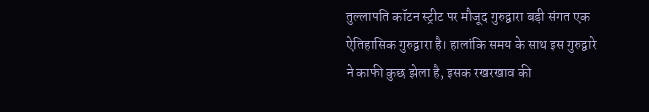तुल्लापति कॉटन स्ट्रीट पर मौजूद गुरुद्वारा बड़ी संगत एक ऐतिहासिक गुरुद्वारा है। हालांकि समय के साथ इस गुरुद्वारे ने काफी कुछ झेला है, इसक रखरखाव की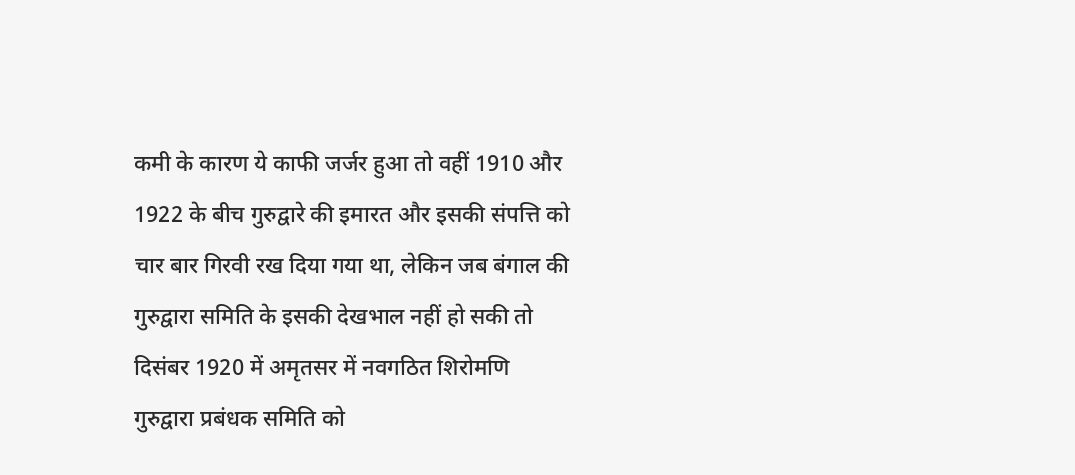कमी के कारण ये काफी जर्जर हुआ तो वहीं 1910 और 1922 के बीच गुरुद्वारे की इमारत और इसकी संपत्ति को चार बार गिरवी रख दिया गया था, लेकिन जब बंगाल की गुरुद्वारा समिति के इसकी देखभाल नहीं हो सकी तो दिसंबर 1920 में अमृतसर में नवगठित शिरोमणि गुरुद्वारा प्रबंधक समिति को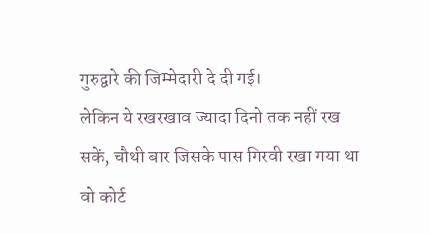गुरुद्वारे की जिम्मेदारी दे दी गई।
लेकिन ये रखरखाव ज्यादा दिनो तक नहीं रख सकें, चौथी बार जिसके पास गिरवी रखा गया था वो कोर्ट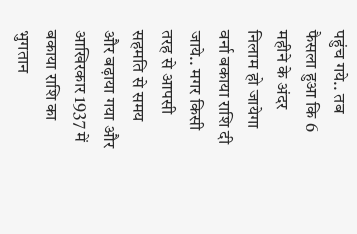पहुंच गये.. तब फैसला हुआ कि 6 महीने के अंदर निलाम हो जायेगा वर्ना बकाया राशि दी जाये.. मगर किसी तरह से आपसी सहमति से समय और बढ़ाया गया और आखिरकार 1937 में बकाया राशि का भुगतान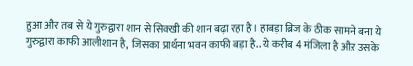हुआ और तब से ये गुरुद्वारा शान से सिक्खी की शान बढ़ा रहा है। हाबड़ा ब्रिज के ठीक सामने बना ये गुरुद्वारा काफी आलीशान है, जिसका प्रार्थना भवन काफी बड़ा है.. ये करीब 4 मंजिला है औऱ उसके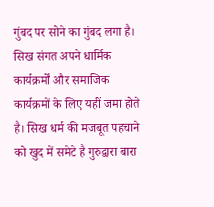गुंबद पर सोने का गुंबद लगा है। सिख संगत अपने धार्मिक कार्यक्रर्मों और समाजिक कार्यक्रमों के लिए यहीं जमा होते है। सिख धर्म की मजबूत पहचाने को खुद में समेटे है गुरुद्वारा बारा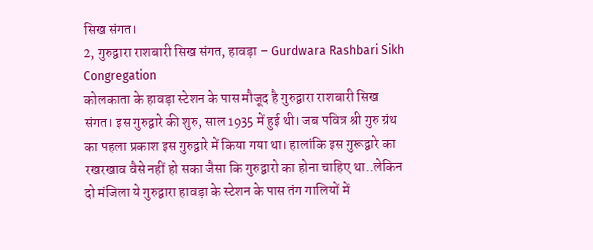सिख संगत।
2, गुरुद्वारा राशबारी सिख संगत, हावड़ा – Gurdwara Rashbari Sikh Congregation
कोलकाता के हावड़ा स्टेशन के पास मौजूद है गुरुद्वारा राशबारी सिख संगत। इस गुरुद्वारे की शुरु, साल 1935 में हुई थी। जब पवित्र श्री गुरु ग्रंथ का पहला प्रकाश इस गुरुद्वारे में किया गया था। हालांकि इस गुरूद्वारे का रखरखाव वैसे नहीं हो सका जैसा कि गुरुद्वारो का होना चाहिए था..लेकिन दो मंजिला ये गुरुद्वारा हावड़ा के स्टेशन के पास तंग गालियों में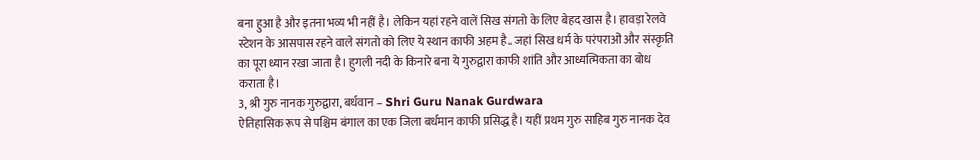बना हुआ है और इतना भव्य भी नहीं है। लेकिन यहां रहने वालें सिख संगतो के लिए बेहद खास है। हावड़ा रेलवे स्टेशन के आसपास रहने वाले संगतो को लिए ये स्थान काफी अहम है.. जहां सिख धर्म के परंपराओं और संस्कृति का पूरा ध्यान रखा जाता है। हुगली नदी के किनारे बना ये गुरुद्वारा काफी शांति और आध्यत्मिकता का बोध कराता है।
3, श्री गुरु नानक गुरुद्वारा, बर्धवान – Shri Guru Nanak Gurdwara
ऐतिहासिक रूप से पश्चिम बंगाल का एक जिला बर्धमान काफी प्रसिद्ध है। यहीं प्रथम गुरु साहिब गुरु नानक देव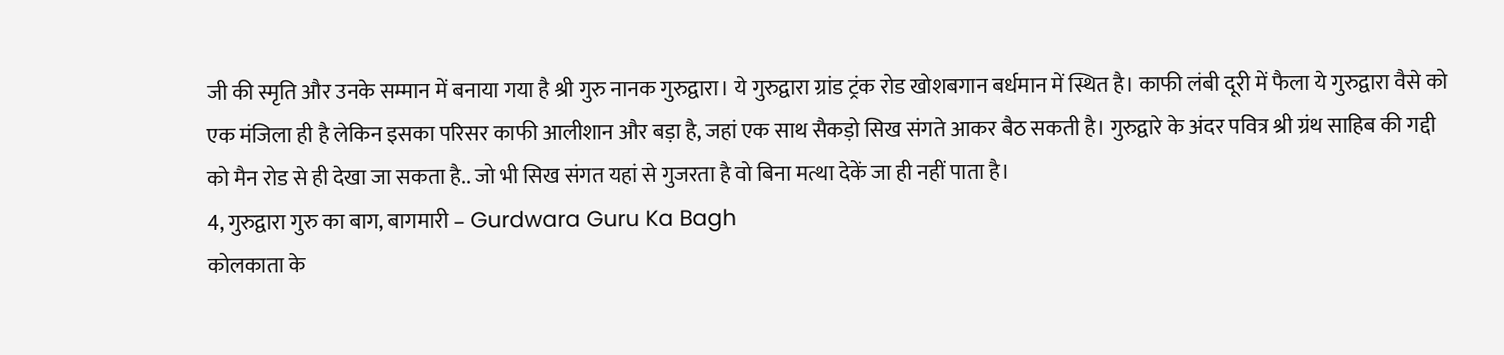जी की स्मृति और उनके सम्मान में बनाया गया है श्री गुरु नानक गुरुद्वारा। ये गुरुद्वारा ग्रांड ट्रंक रोड खोशबगान बर्धमान में स्थित है। काफी लंबी दूरी में फैला ये गुरुद्वारा वैसे को एक मंजिला ही है लेकिन इसका परिसर काफी आलीशान और बड़ा है, जहां एक साथ सैकड़ो सिख संगते आकर बैठ सकती है। गुरुद्वारे के अंदर पवित्र श्री ग्रंथ साहिब की गद्दी को मैन रोड से ही देखा जा सकता है.. जो भी सिख संगत यहां से गुजरता है वो बिना मत्था देकें जा ही नहीं पाता है।
4, गुरुद्वारा गुरु का बाग, बागमारी – Gurdwara Guru Ka Bagh
कोलकाता के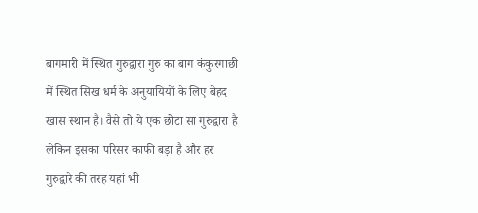बागमारी में स्थित गुरुद्वारा गुरु का बाग कंकुरगाछी में स्थित सिख धर्म के अनुयायियों के लिए बेहद खास स्थान है। वैसे तो ये एक छोटा सा गुरुद्वारा है लेकिन इसका परिसर काफी बड़ा है और हर गुरुद्वारे की तरह यहां भी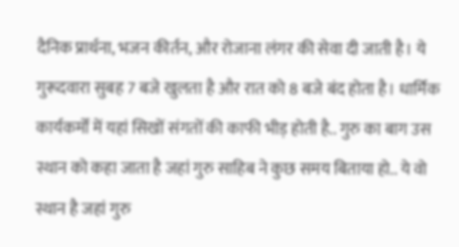दैनिक प्रार्थना, भजन कीर्तन, और रोजाना लंगर की सेवा दी जाती है। ये गुरूदवारा सुबह 7 बजे खुलता है और रात को 8 बजे बंद होता है। धार्मिक कार्यकर्मों में यहां सिखों संगतों की काफी भीड़ होती है.. गुरु का बाग उस स्थान को कहा जाता है जहां गुरु साहिब ने कुछ समय बिताया हो.. ये वो स्थान है जहां गुरु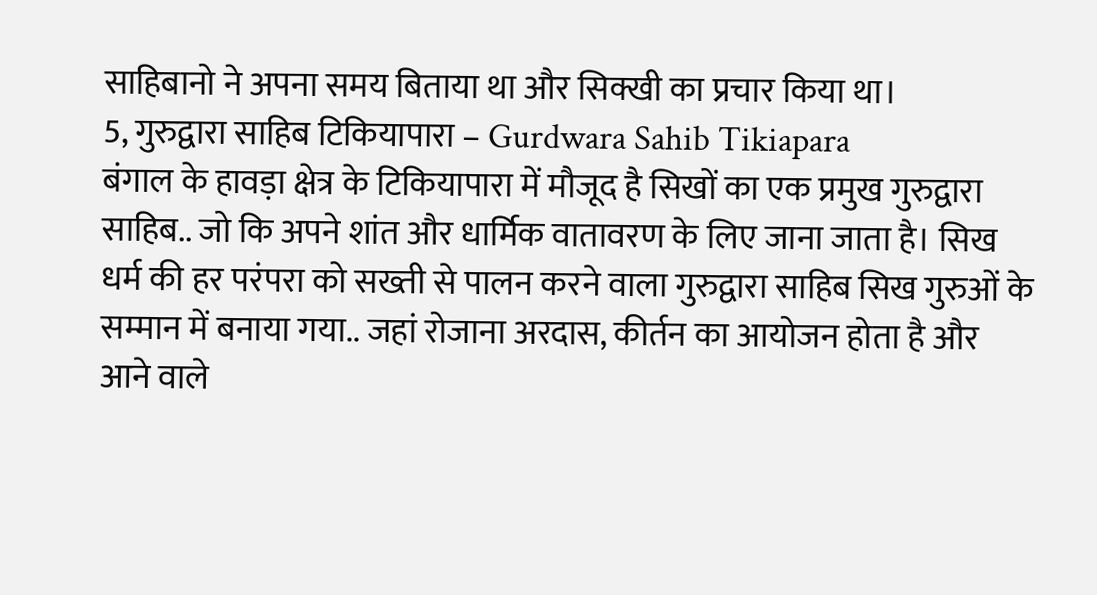साहिबानो ने अपना समय बिताया था और सिक्खी का प्रचार किया था।
5, गुरुद्वारा साहिब टिकियापारा – Gurdwara Sahib Tikiapara
बंगाल के हावड़ा क्षेत्र के टिकियापारा में मौजूद है सिखों का एक प्रमुख गुरुद्वारा साहिब.. जो कि अपने शांत और धार्मिक वातावरण के लिए जाना जाता है। सिख धर्म की हर परंपरा को सख्ती से पालन करने वाला गुरुद्वारा साहिब सिख गुरुओं के सम्मान में बनाया गया.. जहां रोजाना अरदास, कीर्तन का आयोजन होता है और आने वाले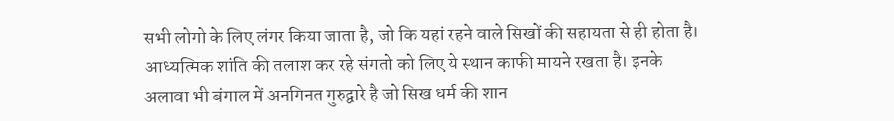सभी लोगो के लिए लंगर किया जाता है, जो कि यहां रहने वाले सिखों की सहायता से ही होता है। आध्यत्मिक शांति की तलाश कर रहे संगतो को लिए ये स्थान काफी मायने रखता है। इनके अलावा भी बंगाल में अनगिनत गुरुद्वारे है जो सिख धर्म की शान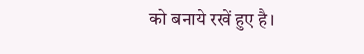को बनाये रखें हुए है।